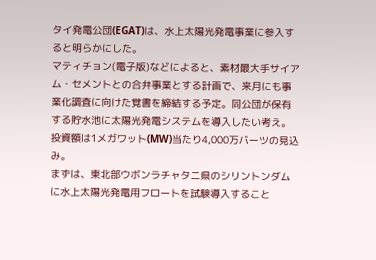タイ発電公団(EGAT)は、水上太陽光発電事業に参入すると明らかにした。
マティチョン(電子版)などによると、素材最大手サイアム・セメントとの合弁事業とする計画で、来月にも事業化調査に向けた覚書を締結する予定。同公団が保有する貯水池に太陽光発電システムを導入したい考え。投資額は1メガワット(MW)当たり4,000万バーツの見込み。
まずは、東北部ウボンラチャタニ県のシリントンダムに水上太陽光発電用フロートを試験導入すること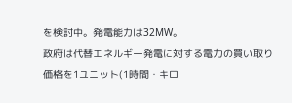を検討中。発電能力は32MW。
政府は代替エネルギー発電に対する電力の買い取り価格を1ユニット(1時間・キロ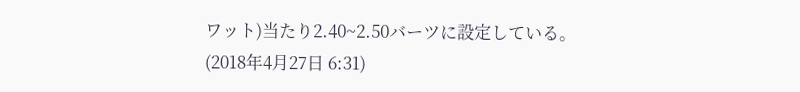ワット)当たり2.40~2.50バーツに設定している。
(2018年4月27日 6:31)